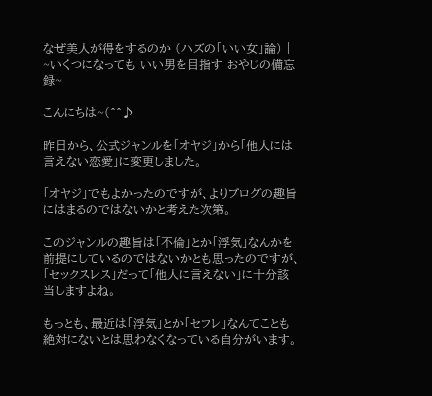なぜ美人が得をするのか (ハズの「いい女」論) | ~いくつになっても いい男を目指す おやじの備忘録~

こんにちは~(^^♪

昨日から、公式ジャンルを「オヤジ」から「他人には言えない恋愛」に変更しました。

「オヤジ」でもよかったのですが、よりブログの趣旨にはまるのではないかと考えた次第。

このジャンルの趣旨は「不倫」とか「浮気」なんかを前提にしているのではないかとも思ったのですが、「セックスレス」だって「他人に言えない」に十分該当しますよね。

もっとも、最近は「浮気」とか「セフレ」なんてことも絶対にないとは思わなくなっている自分がいます。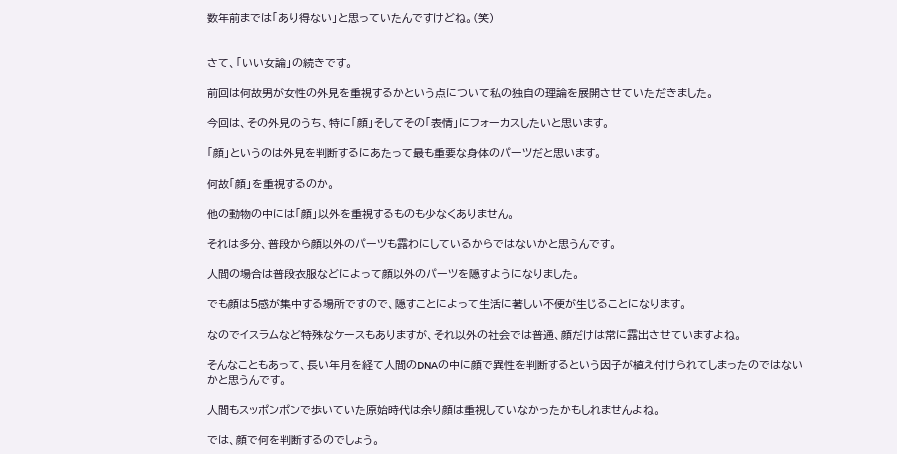数年前までは「あり得ない」と思っていたんですけどね。(笑)


さて、「いい女論」の続きです。

前回は何故男が女性の外見を重視するかという点について私の独自の理論を展開させていただきました。

今回は、その外見のうち、特に「顔」そしてその「表情」にフォーカスしたいと思います。

「顔」というのは外見を判断するにあたって最も重要な身体のパーツだと思います。

何故「顔」を重視するのか。

他の動物の中には「顔」以外を重視するものも少なくありません。

それは多分、普段から顔以外のパーツも露わにしているからではないかと思うんです。

人間の場合は普段衣服などによって顔以外のパーツを隠すようになりました。

でも顔は5感が集中する場所ですので、隠すことによって生活に著しい不便が生じることになります。

なのでイスラムなど特殊なケースもありますが、それ以外の社会では普通、顔だけは常に露出させていますよね。

そんなこともあって、長い年月を経て人間のDNAの中に顔で異性を判断するという因子が植え付けられてしまったのではないかと思うんです。

人間もスッポンポンで歩いていた原始時代は余り顔は重視していなかったかもしれませんよね。

では、顔で何を判断するのでしょう。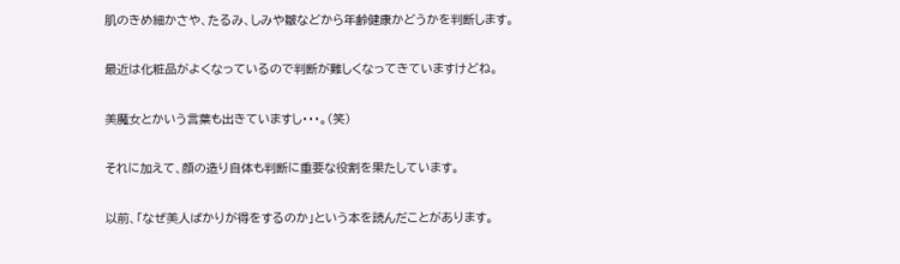肌のきめ細かさや、たるみ、しみや皺などから年齢健康かどうかを判断します。

最近は化粧品がよくなっているので判断が難しくなってきていますけどね。

美魔女とかいう言葉も出きていますし・・・。(笑)

それに加えて、顔の造り自体も判断に重要な役割を果たしています。

以前、「なぜ美人ばかりが得をするのか」という本を読んだことがあります。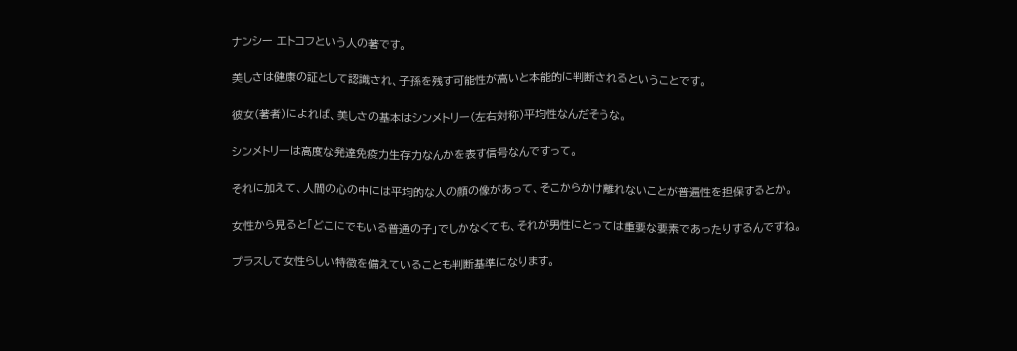ナンシー エトコフという人の著です。

美しさは健康の証として認識され、子孫を残す可能性が高いと本能的に判断されるということです。

彼女(著者)によれば、美しさの基本はシンメトリー(左右対称)平均性なんだそうな。

シンメトリーは高度な発達免疫力生存力なんかを表す信号なんですって。

それに加えて、人間の心の中には平均的な人の顔の像があって、そこからかけ離れないことが普遍性を担保するとか。

女性から見ると「どこにでもいる普通の子」でしかなくても、それが男性にとっては重要な要素であったりするんですね。

プラスして女性らしい特徴を備えていることも判断基準になります。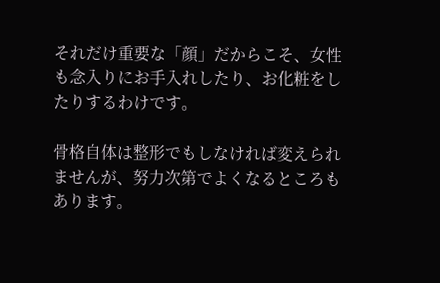それだけ重要な「顔」だからこそ、女性も念入りにお手入れしたり、お化粧をしたりするわけです。

骨格自体は整形でもしなければ変えられませんが、努力次第でよくなるところもあります。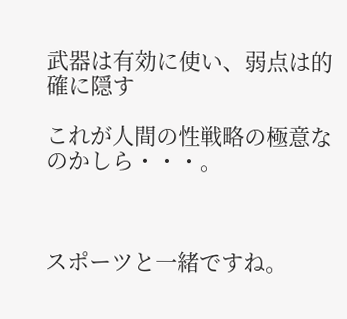武器は有効に使い、弱点は的確に隠す

これが人間の性戦略の極意なのかしら・・・。



スポーツと一緒ですね。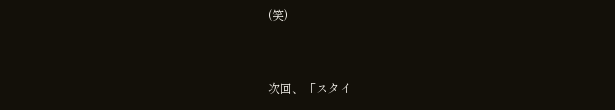(笑)


次回、「スタイ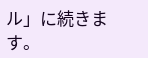ル」に続きます。